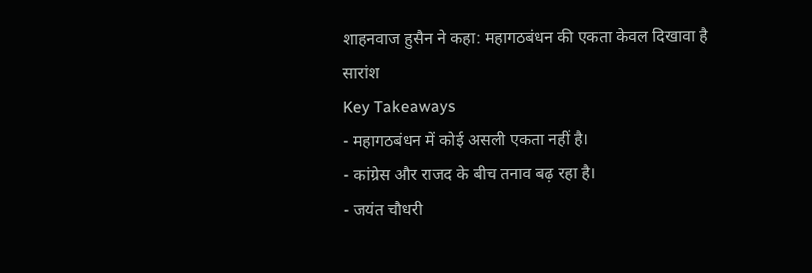शाहनवाज हुसैन ने कहा: महागठबंधन की एकता केवल दिखावा है
सारांश
Key Takeaways
- महागठबंधन में कोई असली एकता नहीं है।
- कांग्रेस और राजद के बीच तनाव बढ़ रहा है।
- जयंत चौधरी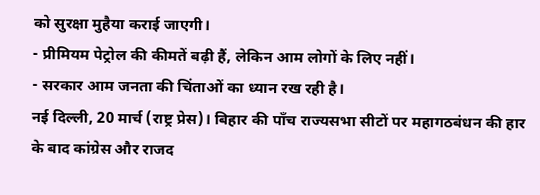को सुरक्षा मुहैया कराई जाएगी।
- प्रीमियम पेट्रोल की कीमतें बढ़ी हैं, लेकिन आम लोगों के लिए नहीं।
- सरकार आम जनता की चिंताओं का ध्यान रख रही है।
नई दिल्ली, 20 मार्च (राष्ट्र प्रेस)। बिहार की पाँच राज्यसभा सीटों पर महागठबंधन की हार के बाद कांग्रेस और राजद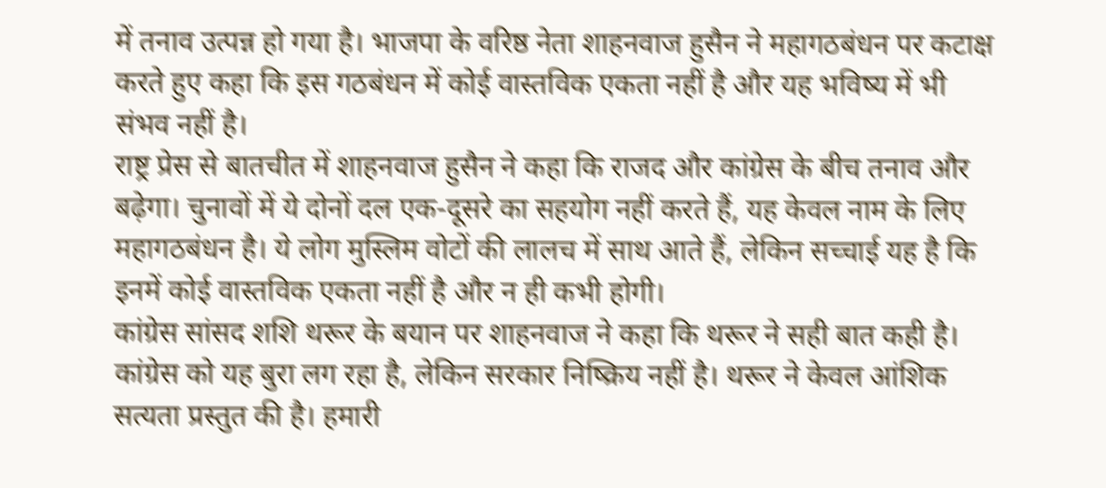में तनाव उत्पन्न हो गया है। भाजपा के वरिष्ठ नेता शाहनवाज हुसैन ने महागठबंधन पर कटाक्ष करते हुए कहा कि इस गठबंधन में कोई वास्तविक एकता नहीं है और यह भविष्य में भी संभव नहीं है।
राष्ट्र प्रेस से बातचीत में शाहनवाज हुसैन ने कहा कि राजद और कांग्रेस के बीच तनाव और बढ़ेगा। चुनावों में ये दोनों दल एक-दूसरे का सहयोग नहीं करते हैं, यह केवल नाम के लिए महागठबंधन है। ये लोग मुस्लिम वोटों की लालच में साथ आते हैं, लेकिन सच्चाई यह है कि इनमें कोई वास्तविक एकता नहीं है और न ही कभी होगी।
कांग्रेस सांसद शशि थरूर के बयान पर शाहनवाज ने कहा कि थरूर ने सही बात कही है। कांग्रेस को यह बुरा लग रहा है, लेकिन सरकार निष्क्रिय नहीं है। थरूर ने केवल आंशिक सत्यता प्रस्तुत की है। हमारी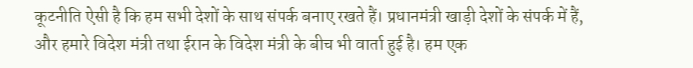कूटनीति ऐसी है कि हम सभी देशों के साथ संपर्क बनाए रखते हैं। प्रधानमंत्री खाड़ी देशों के संपर्क में हैं, और हमारे विदेश मंत्री तथा ईरान के विदेश मंत्री के बीच भी वार्ता हुई है। हम एक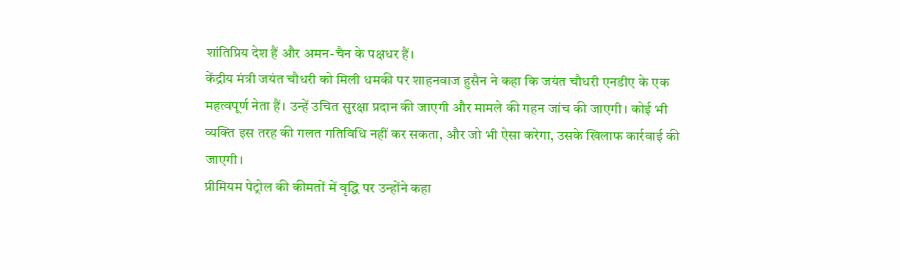शांतिप्रिय देश हैं और अमन-चैन के पक्षधर हैं।
केंद्रीय मंत्री जयंत चौधरी को मिली धमकी पर शाहनवाज हुसैन ने कहा कि जयंत चौधरी एनडीए के एक महत्वपूर्ण नेता हैं। उन्हें उचित सुरक्षा प्रदान की जाएगी और मामले की गहन जांच की जाएगी। कोई भी व्यक्ति इस तरह की गलत गतिविधि नहीं कर सकता, और जो भी ऐसा करेगा, उसके खिलाफ कार्रवाई की जाएगी।
प्रीमियम पेट्रोल की कीमतों में वृद्धि पर उन्होंने कहा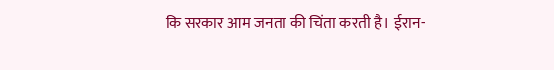कि सरकार आम जनता की चिंता करती है। ईरान-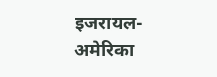इजरायल-अमेरिका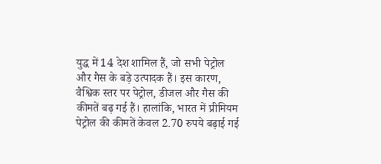युद्ध में 14 देश शामिल हैं, जो सभी पेट्रोल और गैस के बड़े उत्पादक हैं। इस कारण, वैश्विक स्तर पर पेट्रोल, डीजल और गैस की कीमतें बढ़ गई हैं। हालांकि, भारत में प्रीमियम पेट्रोल की कीमतें केवल 2.70 रुपये बढ़ाई गई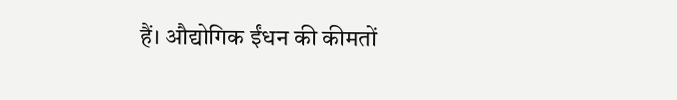हैं। औद्योगिक ईंधन की कीमतों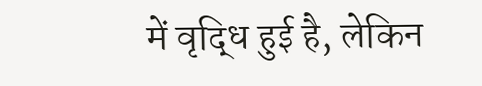में वृद्धि हुई है, लेकिन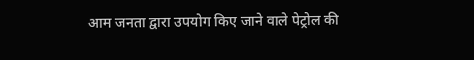आम जनता द्वारा उपयोग किए जाने वाले पेट्रोल की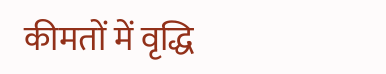कीमतों में वृद्धि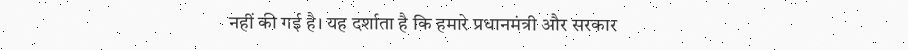नहीं की गई है। यह दर्शाता है कि हमारे प्रधानमंत्री और सरकार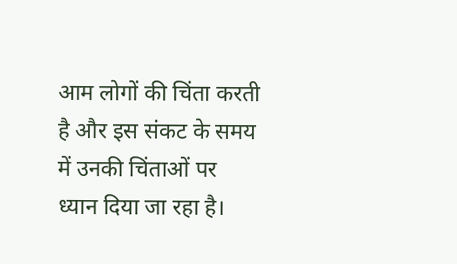आम लोगों की चिंता करती है और इस संकट के समय में उनकी चिंताओं पर ध्यान दिया जा रहा है।